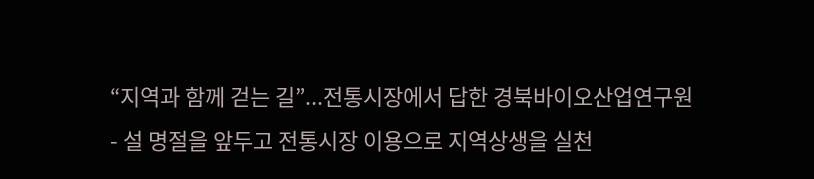“지역과 함께 걷는 길”...전통시장에서 답한 경북바이오산업연구원
- 설 명절을 앞두고 전통시장 이용으로 지역상생을 실천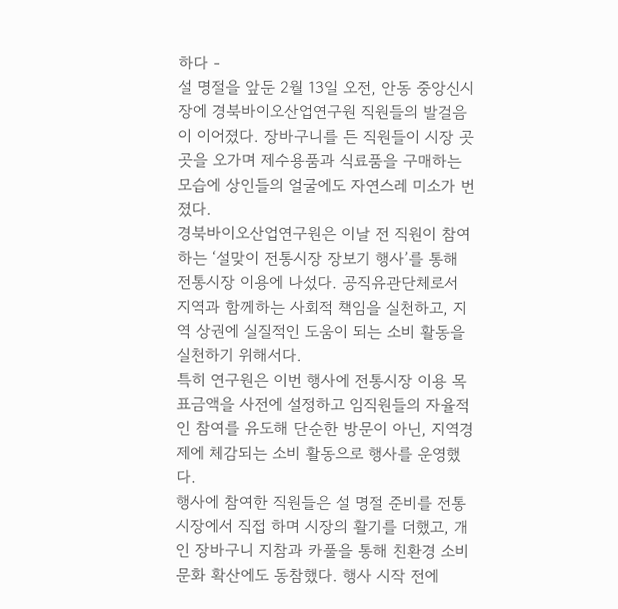하다 -
설 명절을 앞둔 2월 13일 오전, 안동 중앙신시장에 경북바이오산업연구원 직원들의 발걸음이 이어졌다. 장바구니를 든 직원들이 시장 곳곳을 오가며 제수용품과 식료품을 구매하는 모습에 상인들의 얼굴에도 자연스레 미소가 번졌다.
경북바이오산업연구원은 이날 전 직원이 참여하는 ‘설맞이 전통시장 장보기 행사’를 통해 전통시장 이용에 나섰다. 공직유관단체로서 지역과 함께하는 사회적 책임을 실천하고, 지역 상권에 실질적인 도움이 되는 소비 활동을 실천하기 위해서다.
특히 연구원은 이번 행사에 전통시장 이용 목표금액을 사전에 설정하고 임직원들의 자율적인 참여를 유도해 단순한 방문이 아닌, 지역경제에 체감되는 소비 활동으로 행사를 운영했다.
행사에 참여한 직원들은 설 명절 준비를 전통시장에서 직접 하며 시장의 활기를 더했고, 개인 장바구니 지참과 카풀을 통해 친환경 소비문화 확산에도 동참했다. 행사 시작 전에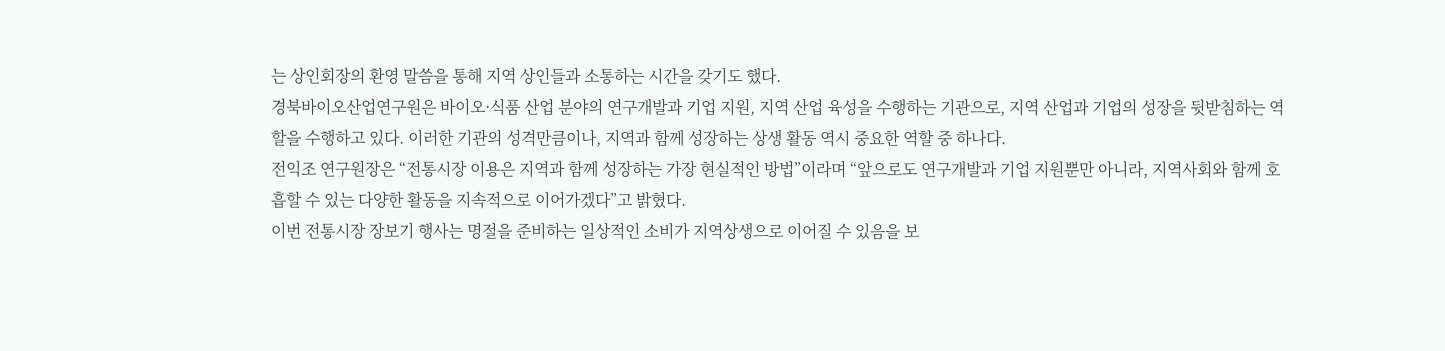는 상인회장의 환영 말씀을 통해 지역 상인들과 소통하는 시간을 갖기도 했다.
경북바이오산업연구원은 바이오·식품 산업 분야의 연구개발과 기업 지원, 지역 산업 육성을 수행하는 기관으로, 지역 산업과 기업의 성장을 뒷받침하는 역할을 수행하고 있다. 이러한 기관의 성격만큼이나, 지역과 함께 성장하는 상생 활동 역시 중요한 역할 중 하나다.
전익조 연구원장은 “전통시장 이용은 지역과 함께 성장하는 가장 현실적인 방법”이라며 “앞으로도 연구개발과 기업 지원뿐만 아니라, 지역사회와 함께 호흡할 수 있는 다양한 활동을 지속적으로 이어가겠다”고 밝혔다.
이번 전통시장 장보기 행사는 명절을 준비하는 일상적인 소비가 지역상생으로 이어질 수 있음을 보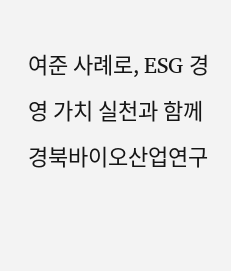여준 사례로, ESG 경영 가치 실천과 함께 경북바이오산업연구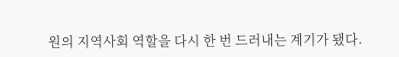원의 지역사회 역할을 다시 한 번 드러내는 계기가 됐다.